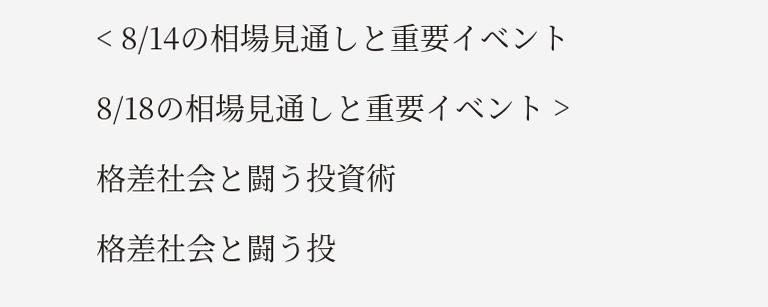< 8/14の相場見通しと重要イベント

8/18の相場見通しと重要イベント >

格差社会と闘う投資術

格差社会と闘う投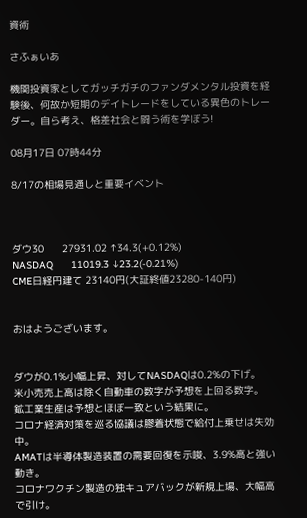資術

さふぁいあ

機関投資家としてガッチガチのファンダメンタル投資を経験後、何故か短期のデイトレードをしている異色のトレーダー。自ら考え、格差社会と闘う術を学ぼう!

08月17日 07時44分

8/17の相場見通しと重要イベント



ダウ30      27931.02 ↑34.3(+0.12%)
NASDAQ      11019.3 ↓23.2(-0.21%)
CME日経円建て 23140円(大証終値23280-140円)


おはようございます。


ダウが0.1%小幅上昇、対してNASDAQは0.2%の下げ。
米小売売上高は除く自動車の数字が予想を上回る数字。
鉱工業生産は予想とほぼ一致という結果に。
コロナ経済対策を巡る協議は膠着状態で給付上乗せは失効中。
AMATは半導体製造装置の需要回復を示唆、3.9%高と強い動き。
コロナワクチン製造の独キュアバックが新規上場、大幅高で引け。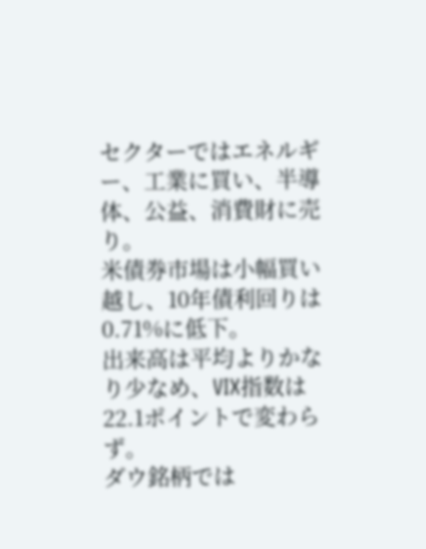セクターではエネルギー、工業に買い、半導体、公益、消費財に売り。
米債券市場は小幅買い越し、10年債利回りは0.71%に低下。
出来高は平均よりかなり少なめ、VIX指数は22.1ポイントで変わらず。
ダウ銘柄では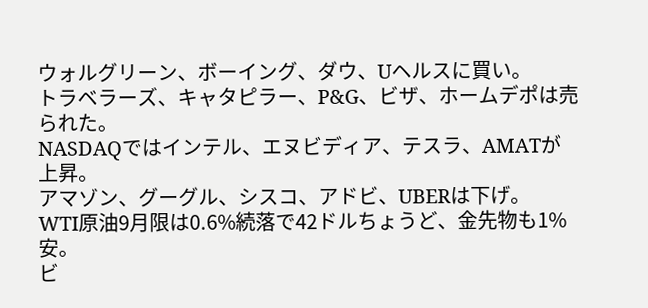ウォルグリーン、ボーイング、ダウ、Uヘルスに買い。
トラベラーズ、キャタピラー、P&G、ビザ、ホームデポは売られた。
NASDAQではインテル、エヌビディア、テスラ、AMATが上昇。
アマゾン、グーグル、シスコ、アドビ、UBERは下げ。
WTI原油9月限は0.6%続落で42ドルちょうど、金先物も1%安。
ビ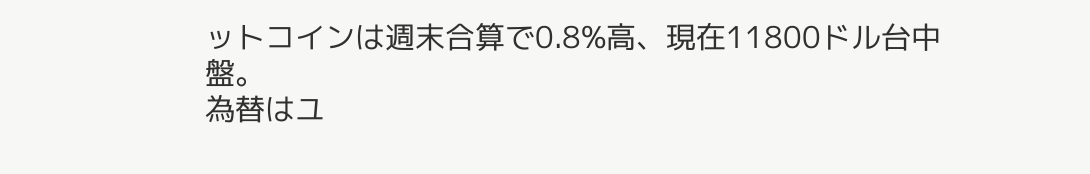ットコインは週末合算で0.8%高、現在11800ドル台中盤。
為替はユ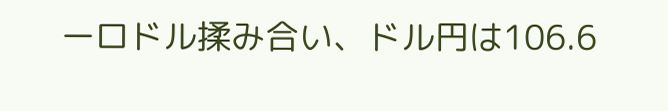ーロドル揉み合い、ドル円は106.6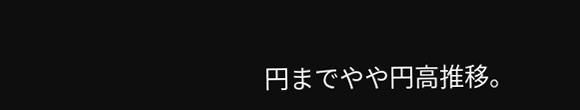円までやや円高推移。